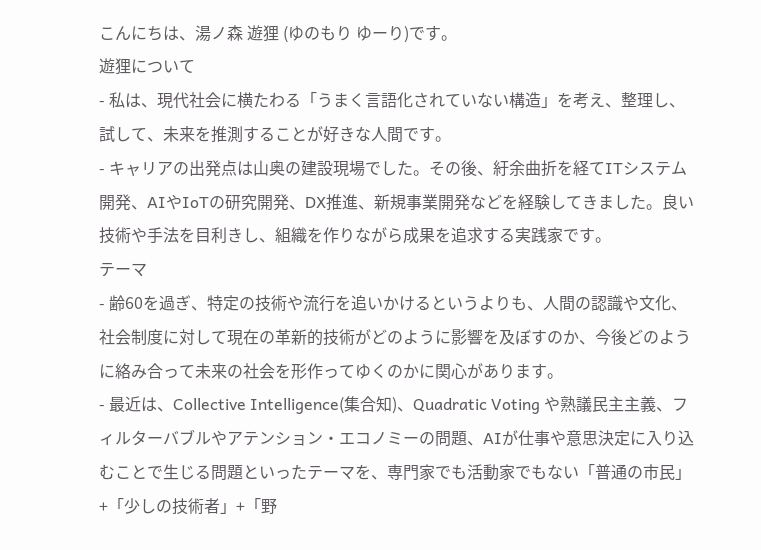こんにちは、湯ノ森 遊狸 (ゆのもり ゆーり)です。
遊狸について
- 私は、現代社会に横たわる「うまく言語化されていない構造」を考え、整理し、試して、未来を推測することが好きな人間です。
- キャリアの出発点は山奥の建設現場でした。その後、紆余曲折を経てITシステム開発、AIやIoTの研究開発、DX推進、新規事業開発などを経験してきました。良い技術や手法を目利きし、組織を作りながら成果を追求する実践家です。
テーマ
- 齢60を過ぎ、特定の技術や流行を追いかけるというよりも、人間の認識や文化、社会制度に対して現在の革新的技術がどのように影響を及ぼすのか、今後どのように絡み合って未来の社会を形作ってゆくのかに関心があります。
- 最近は、Collective Intelligence(集合知)、Quadratic Voting や熟議民主主義、フィルターバブルやアテンション・エコノミーの問題、AIが仕事や意思決定に入り込むことで生じる問題といったテーマを、専門家でも活動家でもない「普通の市民」+「少しの技術者」+「野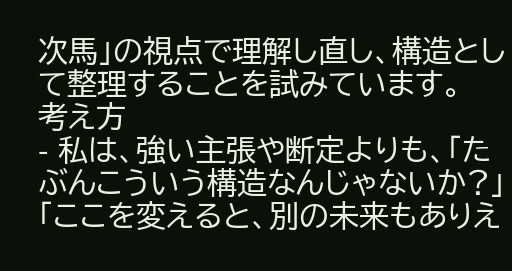次馬」の視点で理解し直し、構造として整理することを試みています。
考え方
- 私は、強い主張や断定よりも、「たぶんこういう構造なんじゃないか?」「ここを変えると、別の未来もありえ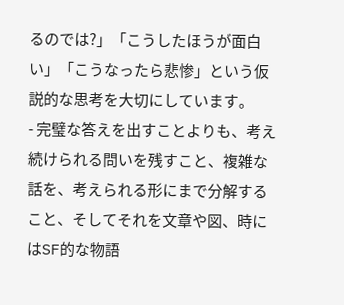るのでは?」「こうしたほうが面白い」「こうなったら悲惨」という仮説的な思考を大切にしています。
- 完璧な答えを出すことよりも、考え続けられる問いを残すこと、複雑な話を、考えられる形にまで分解すること、そしてそれを文章や図、時にはSF的な物語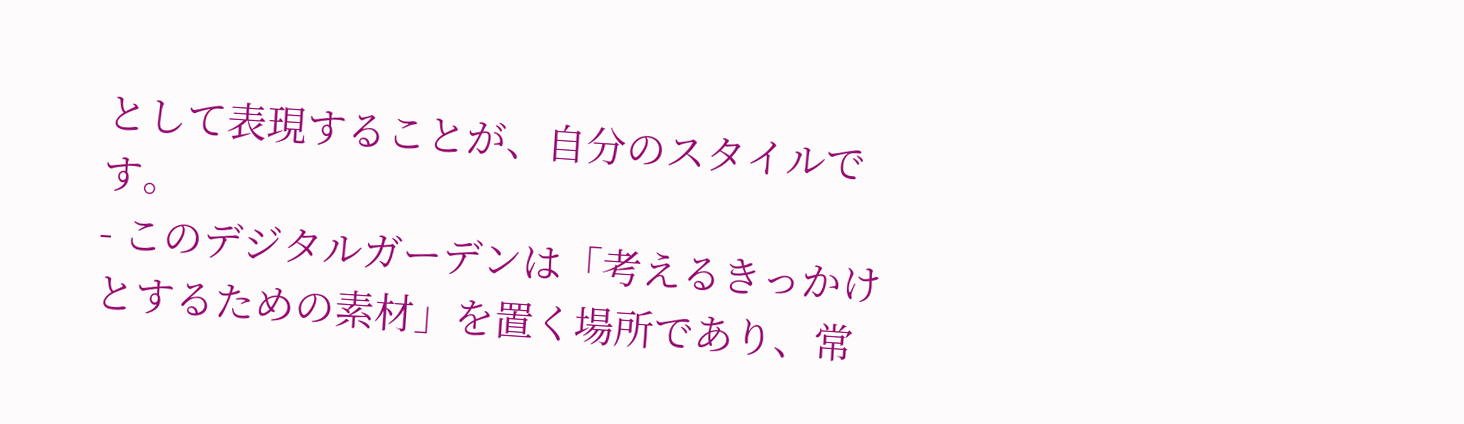として表現することが、自分のスタイルです。
- このデジタルガーデンは「考えるきっかけとするための素材」を置く場所であり、常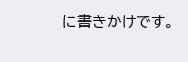に書きかけです。